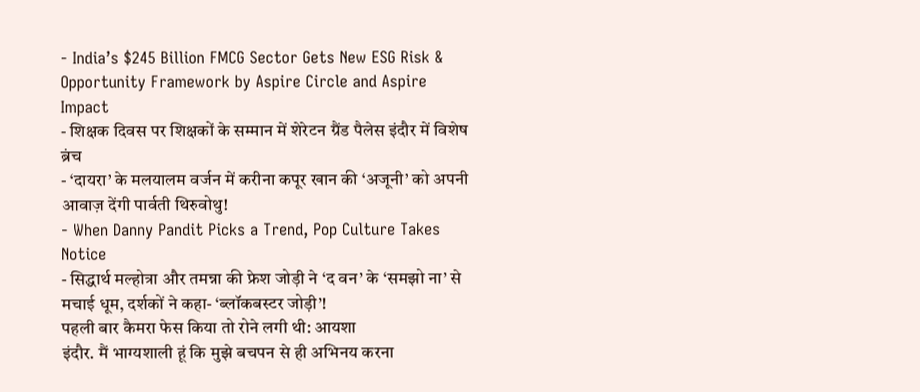- India’s $245 Billion FMCG Sector Gets New ESG Risk & Opportunity Framework by Aspire Circle and Aspire Impact
- शिक्षक दिवस पर शिक्षकों के सम्मान में शेरेटन ग्रैंड पैलेस इंदौर में विशेष ब्रंच
- ‘दायरा’ के मलयालम वर्जन में करीना कपूर खान की ‘अजूनी’ को अपनी आवाज़ देंगी पार्वती थिरुवोथु!
- When Danny Pandit Picks a Trend, Pop Culture Takes Notice
- सिद्धार्थ मल्होत्रा और तमन्ना की फ्रेश जोड़ी ने ‘द वन’ के ‘समझो ना’ से मचाई धूम, दर्शकों ने कहा- ‘ब्लॉकबस्टर जोड़ी’!
पहली बार कैमरा फेस किया तो रोने लगी थी: आयशा
इंदौर. मैं भाग्यशाली हूं कि मुझे बचपन से ही अभिनय करना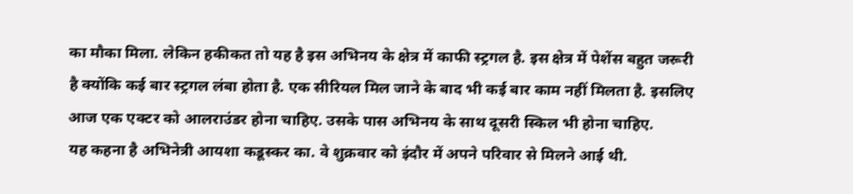का मौका मिला. लेकिन हकीकत तो यह है इस अभिनय के क्षेत्र में काफी स्ट्रगल है. इस क्षेत्र में पेशेंस बहुत जरूरी है क्योंकि कई बार स्ट्रगल लंबा होता है. एक सीरियल मिल जाने के बाद भी कई बार काम नहीं मिलता है. इसलिए आज एक एक्टर को आलराउंडर होना चाहिए. उसके पास अभिनय के साथ दूसरी स्किल भी होना चाहिए.
यह कहना है अभिनेत्री आयशा कडूस्कर का. वे शुक्रवार को इंदौर में अपने परिवार से मिलने आई थी.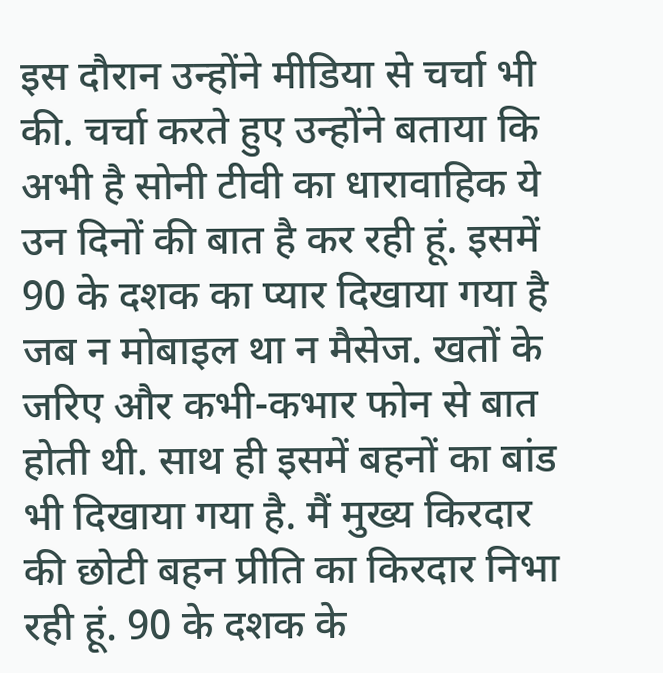इस दौरान उन्होंने मीडिया से चर्चा भी की. चर्चा करते हुए उन्होंने बताया कि अभी है सोनी टीवी का धारावाहिक ये उन दिनों की बात है कर रही हूं. इसमें 90 के दशक का प्यार दिखाया गया है जब न मोबाइल था न मैसेज. खतों के जरिए और कभी-कभार फोन से बात होती थी. साथ ही इसमें बहनों का बांड भी दिखाया गया है. मैं मुख्य किरदार की छोटी बहन प्रीति का किरदार निभा रही हूं. 90 के दशक के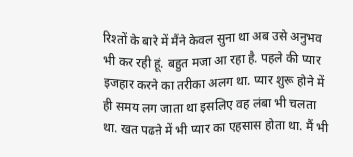रिश्तों के बारे में मैंने केवल सुना था अब उसे अनुभव भी कर रही हूं. बहुत मजा आ रहा है. पहले की प्यार इजहार करने का तरीका अलग था. प्यार शुरू होने में ही समय लग जाता था इसलिए वह लंबा भी चलता था. खत पढऩे में भी प्यार का एहसास होता था. मैं भी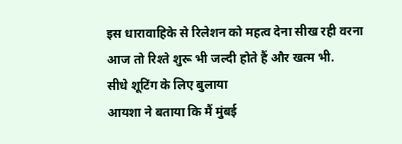इस धारावाहिके से रिलेशन को महत्व देना सीख रही वरना आज तो रिश्ते शुरू भी जल्दी होते हैं और खत्म भी.
सीधे शूटिंग के लिए बुलाया
आयशा ने बताया कि मैं मुंबई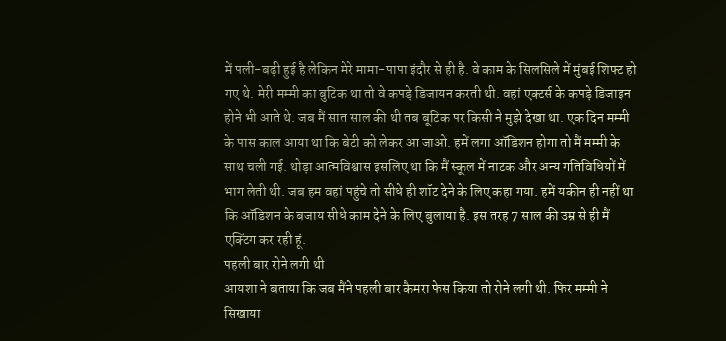में पली-बढ़ी हुई है लेकिन मेरे मामा-पापा इंदौर से ही है. वे काम के सिलसिले में मुंबई शिफ्ट हो गए थे. मेरी मम्मी का बुटिक था तो वे कपड़े डिजायन करती थी. वहां एक्टर्स के कपड़े डिजाइन होने भी आते थे. जब मैं सात साल की थी तब बूटिक पर किसी ने मुझे देखा था. एक दिन मम्मी के पास काल आया था कि बेटी को लेकर आ जाओ. हमें लगा ऑडिशन होगा तो मैं मम्मी के साथ चली गई. थोड़ा आत्मविश्वास इसलिए था कि मैं स्कूल में नाटक और अन्य गतिविधियों में भाग लेती थी. जब हम वहां पहुंचे तो सीधे ही शॉट देने के लिए कहा गया. हमें यकीन ही नहीं था कि ऑडिशन के बजाय सीधे काम देने के लिए बुलाया है. इस तरह 7 साल की उम्र से ही मैं एक्टिंग कर रही हूं.
पहली बार रोने लगी थी
आयशा ने बताया कि जब मैंने पहली बार कैमरा फेस किया तो रोने लगी थी. फिर मम्मी ने सिखाया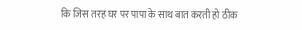कि जिस तरह घर पर पापा के साथ बात करती हो ठीक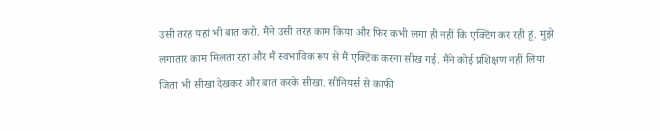उसी तरह यहां भी बात करो. मैंने उसी तरह काम किया और फिर कभी लगा ही नहीं कि एक्टिंग कर रही हूं. मुझे लगातार काम मिलता रहा और मैं स्वभाविक रूप से मैं एक्टिंक करना सीख गई. मैंने कोई प्रशिक्षण नहीं लिया जिता भी सीखा देखकर और बात करके सीखा. सीनियर्स से काफी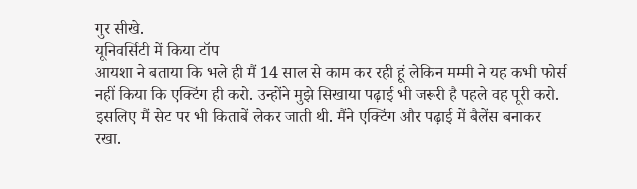गुर सीखे.
यूनिवर्सिटी में किया टॉप
आयशा ने बताया कि भले ही मैं 14 साल से काम कर रही हूं लेकिन मम्मी ने यह कभी फोर्स नहीं किया कि एक्टिंग ही करो. उन्होंने मुझे सिखाया पढ़ाई भी जरूरी है पहले वह पूरी करो. इसलिए मैं सेट पर भी किताबें लेकर जाती थी. मैंने एक्टिंग और पढ़ाई में बैलेंस बनाकर रखा.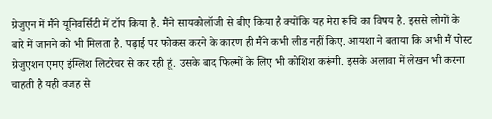ग्रेजुएन में मैंने यूनिवर्सिटी में टॉप किया है. मैंने सायकोलॉजी से बीए किया है क्योंकि यह मेरा रूचि का विषय है. इससे लोगों के बारे में जानने को भी मिलता है. पढ़ाई पर फोकस करने के कारण ही मैंने कभी लीड नहीं किए. आयशा ने बताया कि अभी मैं पोस्ट ग्रेजुएशन एमए इंग्लिश लिटरेचर से कर रही हूं. उसके बाद फिल्मों के लिए भी कोशिश करूंगी. इसके अलावा में लेखन भी करना चाहती है यही वजह से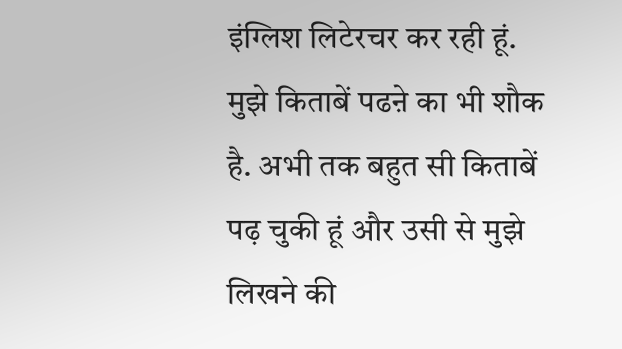इंग्लिश लिटेरचर कर रही हूं. मुझे किताबें पढऩे का भी शौक है. अभी तक बहुत सी किताबें पढ़ चुकी हूं और उसी से मुझे लिखने की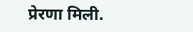प्रेरणा मिली.